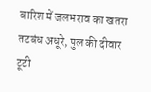बारिश में जलभराव का खतरा
तटबंध अधूरे, पुल की दीवार टूटी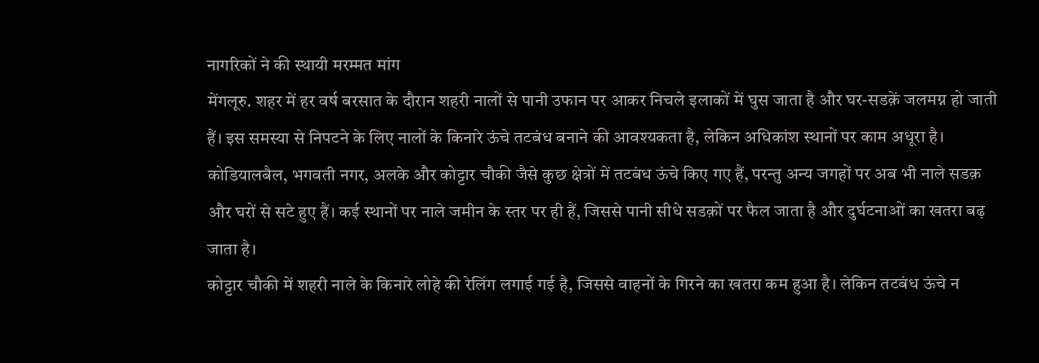नागरिकों ने की स्थायी मरम्मत मांग
मेंगलूरु. शहर में हर वर्ष बरसात के दौरान शहरी नालों से पानी उफान पर आकर निचले इलाकों में घुस जाता है और घर-सडक़ें जलमग्न हो जाती हैं। इस समस्या से निपटने के लिए नालों के किनारे ऊंचे तटबंध बनाने की आवश्यकता है, लेकिन अधिकांश स्थानों पर काम अधूरा है।
कोडियालबैल, भगवती नगर, अलके और कोट्टार चौकी जैसे कुछ क्षेत्रों में तटबंध ऊंचे किए गए हैं, परन्तु अन्य जगहों पर अब भी नाले सडक़ और घरों से सटे हुए हैं। कई स्थानों पर नाले जमीन के स्तर पर ही हैं, जिससे पानी सीधे सडक़ों पर फैल जाता है और दुर्घटनाओं का खतरा बढ़ जाता है।
कोट्टार चौकी में शहरी नाले के किनारे लोहे की रेलिंग लगाई गई है, जिससे वाहनों के गिरने का खतरा कम हुआ है। लेकिन तटबंध ऊंचे न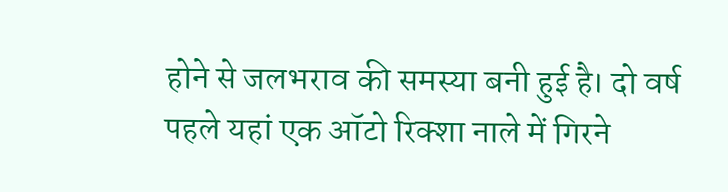होने से जलभराव की समस्या बनी हुई है। दो वर्ष पहले यहां एक ऑटो रिक्शा नाले में गिरने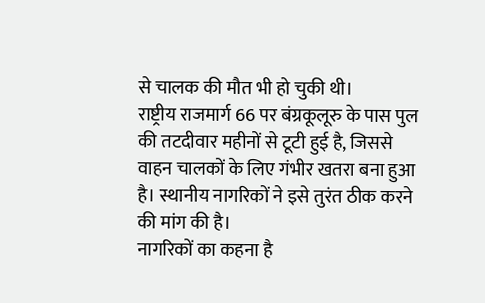से चालक की मौत भी हो चुकी थी।
राष्ट्रीय राजमार्ग 66 पर बंग्रकूलूरु के पास पुल की तटदीवार महीनों से टूटी हुई है, जिससे वाहन चालकों के लिए गंभीर खतरा बना हुआ है। स्थानीय नागरिकों ने इसे तुरंत ठीक करने की मांग की है।
नागरिकों का कहना है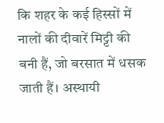कि शहर के कई हिस्सों में नालों की दीवारें मिट्टी की बनी हैं, जो बरसात में धसक जाती हैं। अस्थायी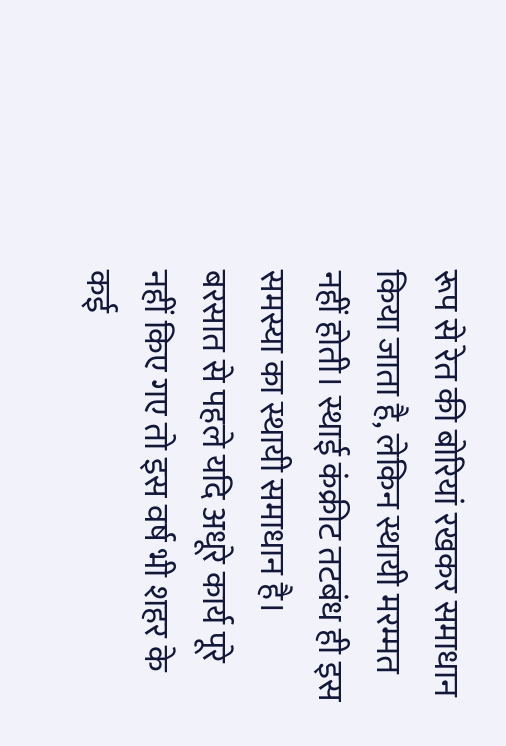रूप से रेत की बोरियां रखकर समाधान किया जाता है, लेकिन स्थायी मरम्मत नहीं होती। स्थाई कंक्रीट तटबंध ही इस समस्या का स्थायी समाधान है।
बरसात से पहले यदि अधूरे कार्य पूरे नहीं किए गए तो इस वर्ष भी शहर के कई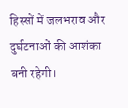हिस्सों में जलभराव और दुर्घटनाओं की आशंका बनी रहेगी।